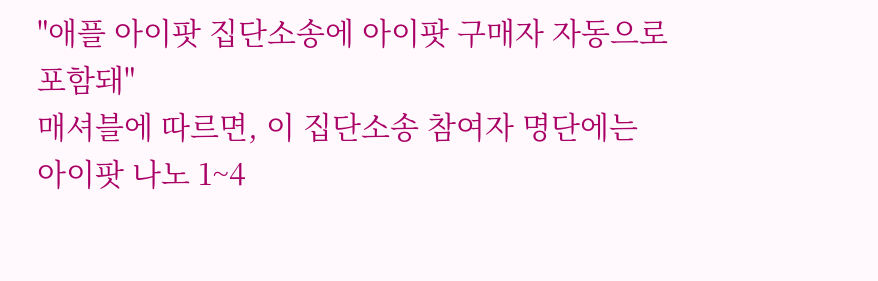"애플 아이팟 집단소송에 아이팟 구매자 자동으로 포함돼"
매셔블에 따르면, 이 집단소송 참여자 명단에는 아이팟 나노 1~4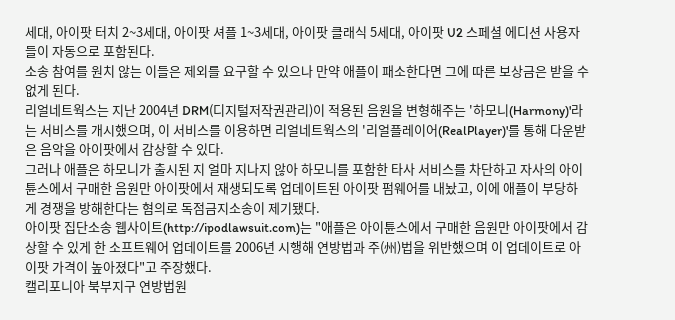세대, 아이팟 터치 2~3세대, 아이팟 셔플 1~3세대, 아이팟 클래식 5세대, 아이팟 U2 스페셜 에디션 사용자들이 자동으로 포함된다.
소송 참여를 원치 않는 이들은 제외를 요구할 수 있으나 만약 애플이 패소한다면 그에 따른 보상금은 받을 수 없게 된다.
리얼네트웍스는 지난 2004년 DRM(디지털저작권관리)이 적용된 음원을 변형해주는 '하모니(Harmony)'라는 서비스를 개시했으며, 이 서비스를 이용하면 리얼네트웍스의 '리얼플레이어(RealPlayer)'를 통해 다운받은 음악을 아이팟에서 감상할 수 있다.
그러나 애플은 하모니가 출시된 지 얼마 지나지 않아 하모니를 포함한 타사 서비스를 차단하고 자사의 아이튠스에서 구매한 음원만 아이팟에서 재생되도록 업데이트된 아이팟 펌웨어를 내놨고, 이에 애플이 부당하게 경쟁을 방해한다는 혐의로 독점금지소송이 제기됐다.
아이팟 집단소송 웹사이트(http://ipodlawsuit.com)는 "애플은 아이튠스에서 구매한 음원만 아이팟에서 감상할 수 있게 한 소프트웨어 업데이트를 2006년 시행해 연방법과 주(州)법을 위반했으며 이 업데이트로 아이팟 가격이 높아졌다"고 주장했다.
캘리포니아 북부지구 연방법원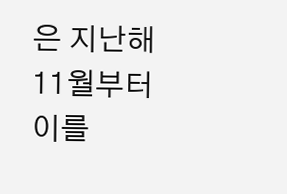은 지난해 11월부터 이를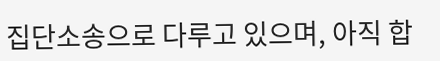집단소송으로 다루고 있으며, 아직 합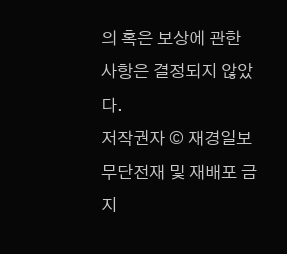의 혹은 보상에 관한 사항은 결정되지 않았다.
저작권자 © 재경일보 무단전재 및 재배포 금지